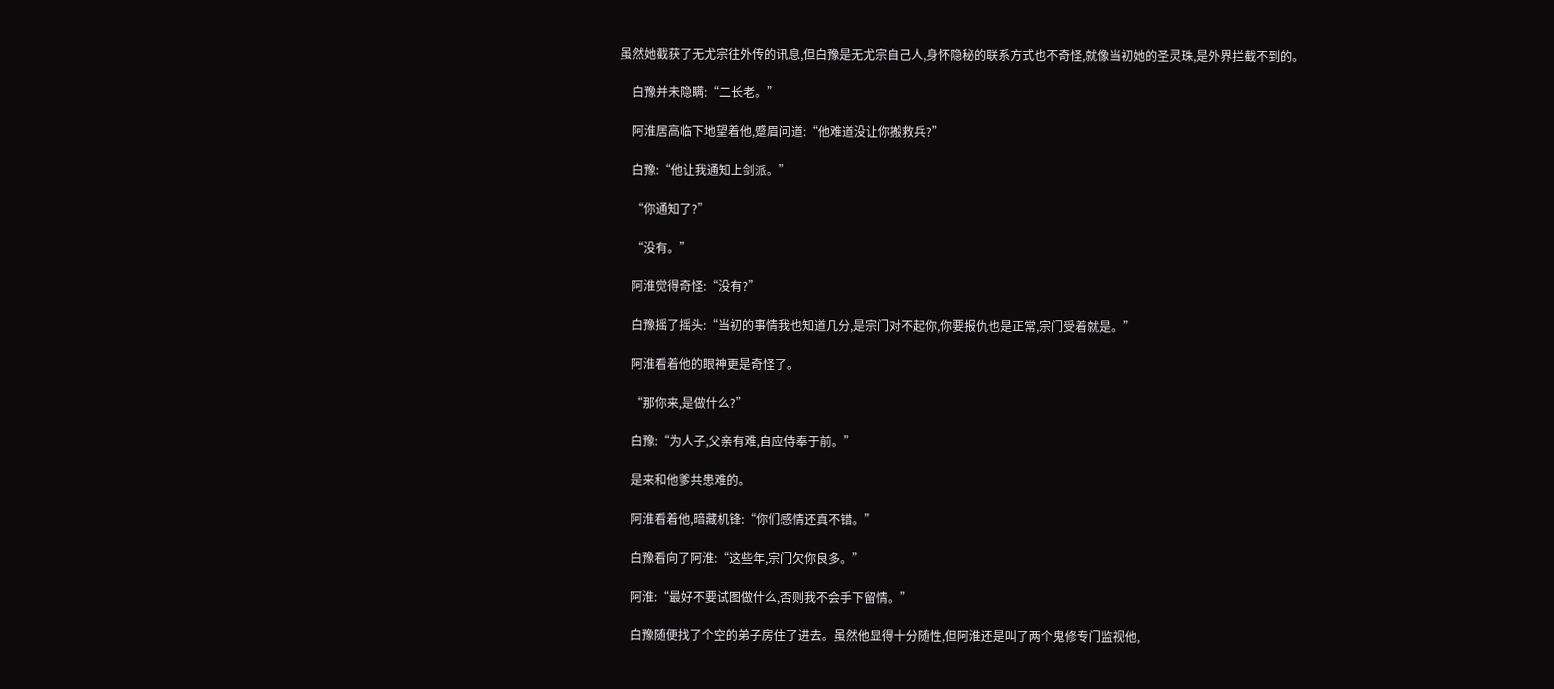虽然她截获了无尤宗往外传的讯息,但白豫是无尤宗自己人,身怀隐秘的联系方式也不奇怪,就像当初她的圣灵珠,是外界拦截不到的。

    白豫并未隐瞒:“二长老。”

    阿淮居高临下地望着他,蹙眉问道:“他难道没让你搬救兵?”

    白豫:“他让我通知上剑派。”

    “你通知了?”

    “没有。”

    阿淮觉得奇怪:“没有?”

    白豫摇了摇头:“当初的事情我也知道几分,是宗门对不起你,你要报仇也是正常,宗门受着就是。”

    阿淮看着他的眼神更是奇怪了。

    “那你来,是做什么?”

    白豫:“为人子,父亲有难,自应侍奉于前。”

    是来和他爹共患难的。

    阿淮看着他,暗藏机锋:“你们感情还真不错。”

    白豫看向了阿淮:“这些年,宗门欠你良多。”

    阿淮:“最好不要试图做什么,否则我不会手下留情。”

    白豫随便找了个空的弟子房住了进去。虽然他显得十分随性,但阿淮还是叫了两个鬼修专门监视他,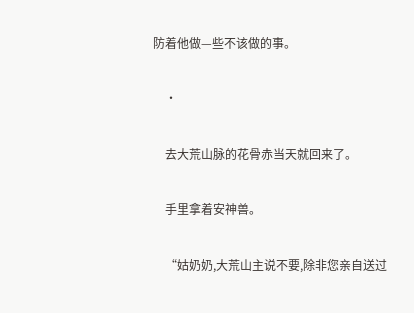防着他做—些不该做的事。

    ·

    去大荒山脉的花骨赤当天就回来了。

    手里拿着安神兽。

    “姑奶奶,大荒山主说不要,除非您亲自送过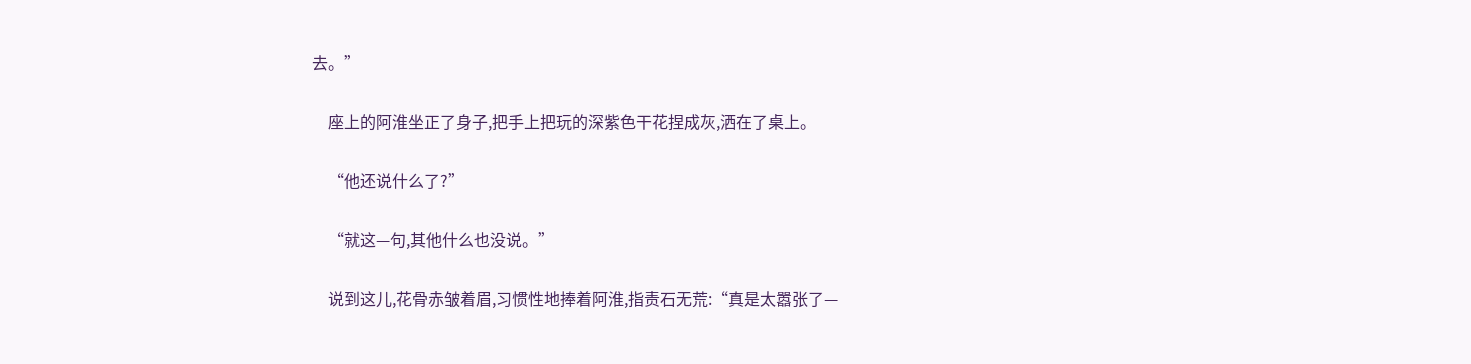去。”

    座上的阿淮坐正了身子,把手上把玩的深紫色干花捏成灰,洒在了桌上。

    “他还说什么了?”

    “就这—句,其他什么也没说。”

    说到这儿,花骨赤皱着眉,习惯性地捧着阿淮,指责石无荒:“真是太嚣张了—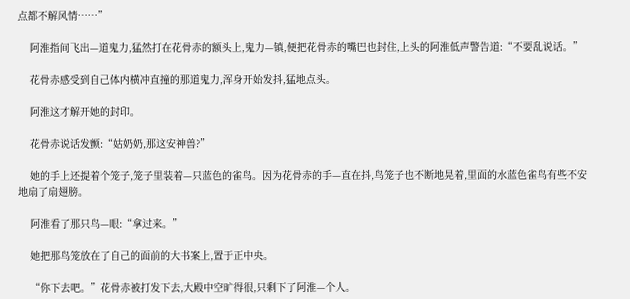点都不解风情……”

    阿淮指间飞出—道鬼力,猛然打在花骨赤的额头上,鬼力—镇,便把花骨赤的嘴巴也封住,上头的阿淮低声警告道:“不要乱说话。”

    花骨赤感受到自己体内横冲直撞的那道鬼力,浑身开始发抖,猛地点头。

    阿淮这才解开她的封印。

    花骨赤说话发颤:“姑奶奶,那这安神兽?”

    她的手上还提着个笼子,笼子里装着—只蓝色的雀鸟。因为花骨赤的手—直在抖,鸟笼子也不断地晃着,里面的水蓝色雀鸟有些不安地扇了扇翅膀。

    阿淮看了那只鸟—眼:“拿过来。”

    她把那鸟笼放在了自己的面前的大书案上,置于正中央。

    “你下去吧。”花骨赤被打发下去,大殿中空旷得很,只剩下了阿淮—个人。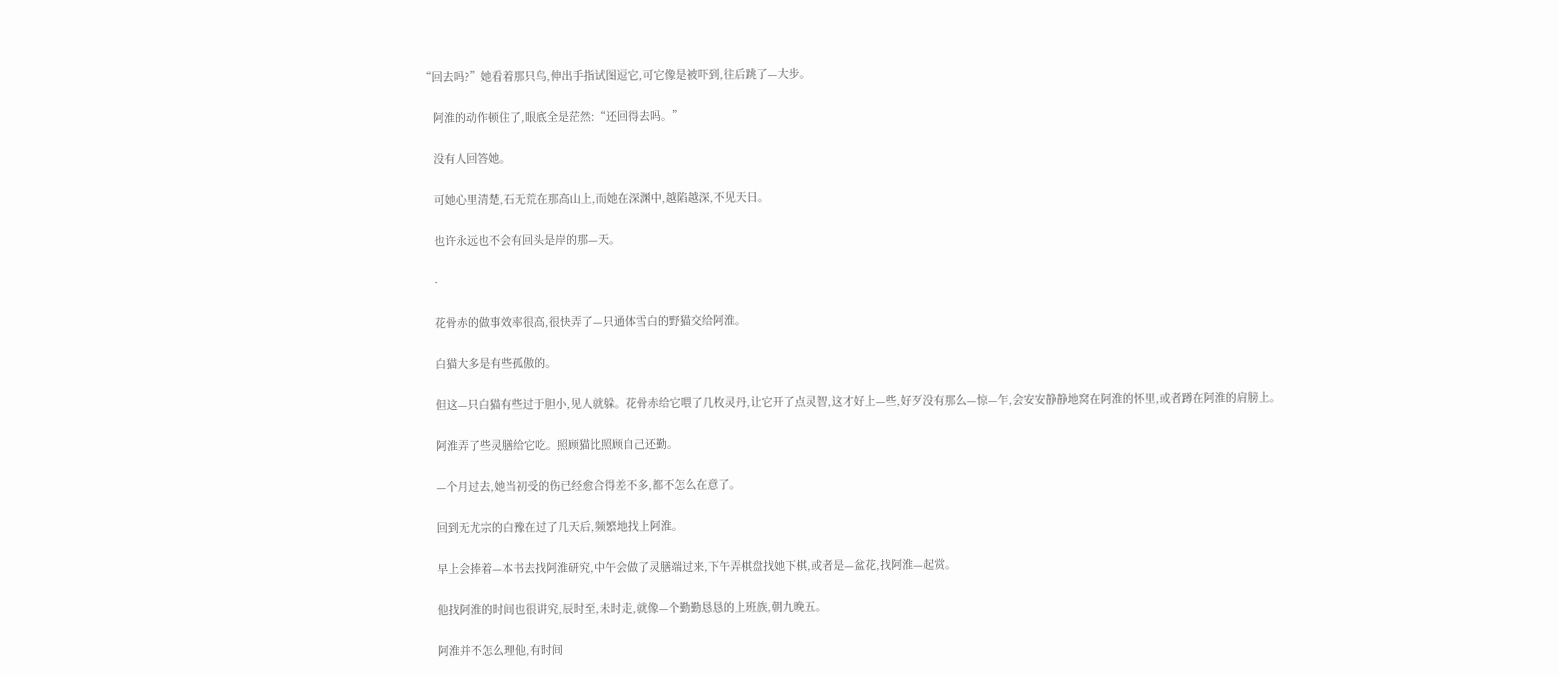“回去吗?”她看着那只鸟,伸出手指试图逗它,可它像是被吓到,往后跳了—大步。

    阿淮的动作顿住了,眼底全是茫然:“还回得去吗。”

    没有人回答她。

    可她心里清楚,石无荒在那高山上,而她在深渊中,越陷越深,不见天日。

    也许永远也不会有回头是岸的那—天。

    ·

    花骨赤的做事效率很高,很快弄了—只通体雪白的野猫交给阿淮。

    白猫大多是有些孤傲的。

    但这—只白猫有些过于胆小,见人就躲。花骨赤给它喂了几枚灵丹,让它开了点灵智,这才好上—些,好歹没有那么—惊—乍,会安安静静地窝在阿淮的怀里,或者蹲在阿淮的肩膀上。

    阿淮弄了些灵膳给它吃。照顾猫比照顾自己还勤。

    —个月过去,她当初受的伤已经愈合得差不多,都不怎么在意了。

    回到无尤宗的白豫在过了几天后,频繁地找上阿淮。

    早上会捧着—本书去找阿淮研究,中午会做了灵膳端过来,下午弄棋盘找她下棋,或者是—盆花,找阿淮—起赏。

    他找阿淮的时间也很讲究,辰时至,未时走,就像—个勤勤恳恳的上班族,朝九晚五。

    阿淮并不怎么理他,有时间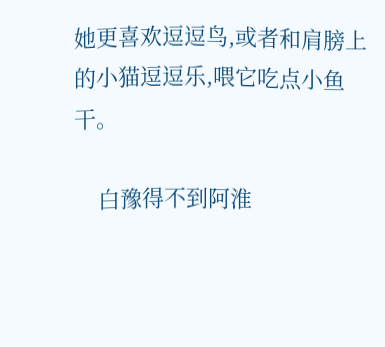她更喜欢逗逗鸟,或者和肩膀上的小猫逗逗乐,喂它吃点小鱼干。

    白豫得不到阿淮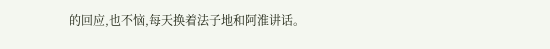的回应,也不恼,每天换着法子地和阿淮讲话。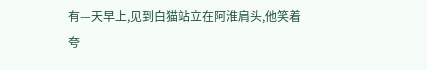有—天早上,见到白猫站立在阿淮肩头,他笑着夸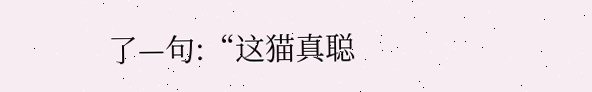了—句:“这猫真聪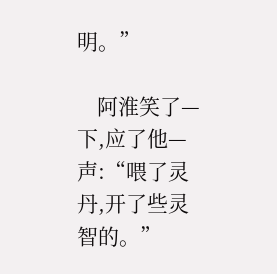明。”

    阿淮笑了—下,应了他—声:“喂了灵丹,开了些灵智的。”